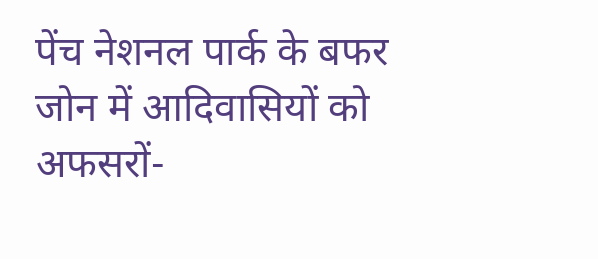पेंच नेशनल पार्क के बफर जोन में आदिवासियों को अफसरों-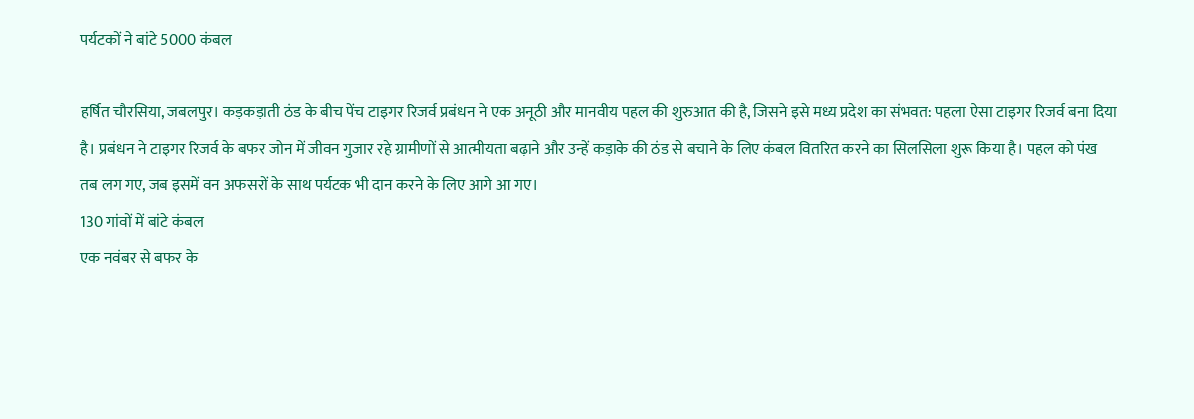पर्यटकों ने बांटे 5000 कंबल

हर्षित चौरसिया, जबलपुर। कड़कड़ाती ठंड के बीच पेंच टाइगर रिजर्व प्रबंधन ने एक अनूठी और मानवीय पहल की शुरुआत की है, जिसने इसे मध्य प्रदेश का संभवत: पहला ऐसा टाइगर रिजर्व बना दिया है। प्रबंधन ने टाइगर रिजर्व के बफर जोन में जीवन गुजार रहे ग्रामीणों से आत्मीयता बढ़ाने और उन्हें कड़ाके की ठंड से बचाने के लिए कंबल वितरित करने का सिलसिला शुरू किया है। पहल को पंख तब लग गए, जब इसमें वन अफसरों के साथ पर्यटक भी दान करने के लिए आगे आ गए।
130 गांवों में बांटे कंबल
एक नवंबर से बफर के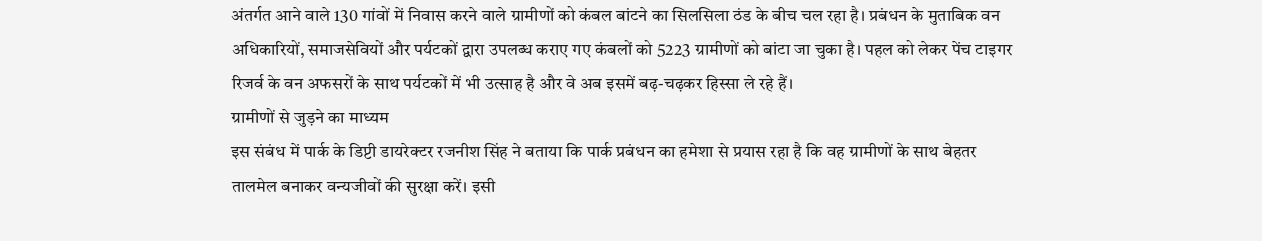अंतर्गत आने वाले 130 गांवों में निवास करने वाले ग्रामीणों को कंबल बांटने का सिलसिला ठंड के बीच चल रहा है। प्रबंधन के मुताबिक वन अधिकारियों, समाजसेवियों और पर्यटकों द्वारा उपलब्ध कराए गए कंबलों को 5223 ग्रामीणों को बांटा जा चुका है। पहल को लेकर पेंच टाइगर रिजर्व के वन अफसरों के साथ पर्यटकों में भी उत्साह है और वे अब इसमें बढ़-चढ़कर हिस्सा ले रहे हैं।
ग्रामीणों से जुड़ने का माध्यम
इस संबंध में पार्क के डिप्टी डायरेक्टर रजनीश सिंह ने बताया कि पार्क प्रबंधन का हमेशा से प्रयास रहा है कि वह ग्रामीणों के साथ बेहतर तालमेल बनाकर वन्यजीवों की सुरक्षा करें। इसी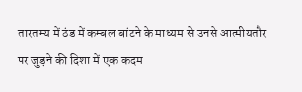तारतम्य में ठंड में कम्बल बांटने के माध्यम से उनसे आत्मीयतौर पर जुड़ने की दिशा में एक कदम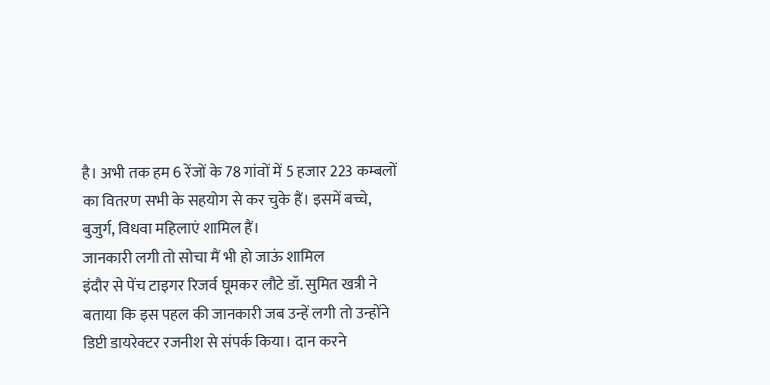है। अभी तक हम 6 रेंजों के 78 गांवों में 5 हजार 223 कम्बलों का वितरण सभी के सहयोग से कर चुके हैं। इसमें बच्चे, बुजुर्ग, विधवा महिलाएं शामिल हैं।
जानकारी लगी तो सोचा मैं भी हो जाऊं शामिल
इंदौर से पेंच टाइगर रिजर्व घूमकर लौटे डॉ. सुमित खत्री ने बताया कि इस पहल की जानकारी जब उन्हें लगी तो उन्होंने डिप्टी डायरेक्टर रजनीश से संपर्क किया। दान करने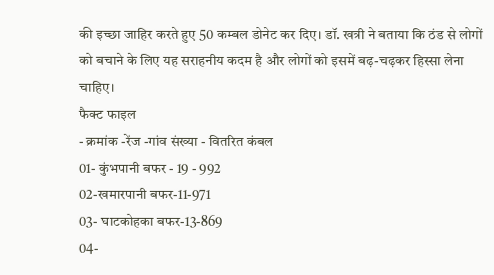की इच्छा जाहिर करते हुए 50 कम्बल डोनेट कर दिए। डॉ. खत्री ने बताया कि ठंड से लोगों को बचाने के लिए यह सराहनीय कदम है और लोगों को इसमें बढ़-चढ़कर हिस्सा लेना चाहिए।
फैक्ट फाइल
- क्रमांक -रेंज -गांव संख्या - वितरित कंबल
01- कुंभपानी बफर - 19 - 992
02-खमारपानी बफर-11-971
03- घाटकोहका बफर-13-869
04-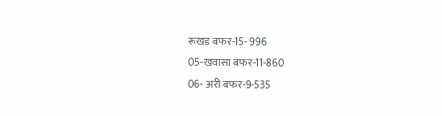रूखड बफर-15- 996
05-खवासा बफर-11-860
06- अरी बफर-9-535